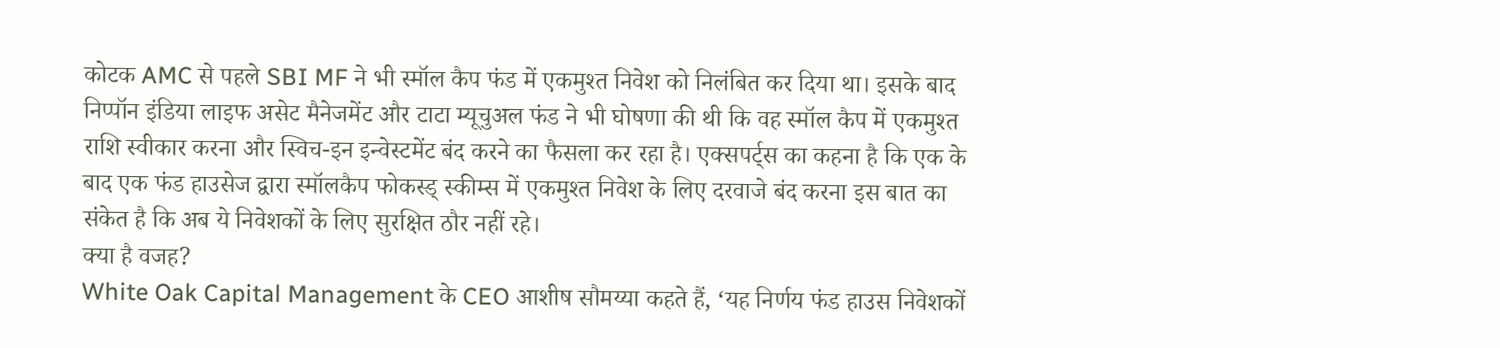कोटक AMC से पहले SBI MF ने भी स्मॉल कैप फंड में एकमुश्त निवेश को निलंबित कर दिया था। इसके बाद निप्पॉन इंडिया लाइफ असेट मैनेजमेंट और टाटा म्यूचुअल फंड ने भी घोषणा की थी कि वह स्मॉल कैप में एकमुश्त राशि स्वीकार करना और स्विच-इन इन्वेस्टमेंट बंद करने का फैसला कर रहा है। एक्सपर्ट्स का कहना है कि एक के बाद एक फंड हाउसेज द्वारा स्मॉलकैप फोकस्ड् स्कीम्स में एकमुश्त निवेश के लिए दरवाजे बंद करना इस बात का संकेत है कि अब ये निवेशकों के लिए सुरक्षित ठौर नहीं रहे।
क्या है वजह?
White Oak Capital Management के CEO आशीष सौमय्या कहते हैं, ‘यह निर्णय फंड हाउस निवेशकों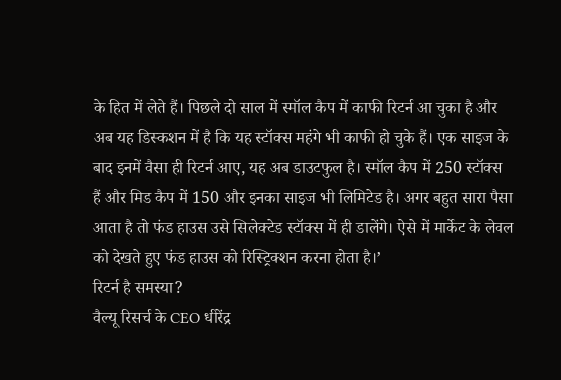के हित में लेते हैं। पिछले दो साल में स्मॉल कैप में काफी रिटर्न आ चुका है और अब यह डिस्कशन में है कि यह स्टॉक्स महंगे भी काफी हो चुके हैं। एक साइज के बाद इनमें वैसा ही रिटर्न आए, यह अब डाउटफुल है। स्मॉल कैप में 250 स्टॉक्स हैं और मिड कैप में 150 और इनका साइज भी लिमिटेड है। अगर बहुत सारा पैसा आता है तो फंड हाउस उसे सिलेक्टेड स्टॉक्स में ही डालेंगे। ऐसे में मार्केट के लेवल को देखते हुए फंड हाउस को रिस्ट्रिक्शन करना होता है।’
रिटर्न है समस्या?
वैल्यू रिसर्च के CEO धीरेंद्र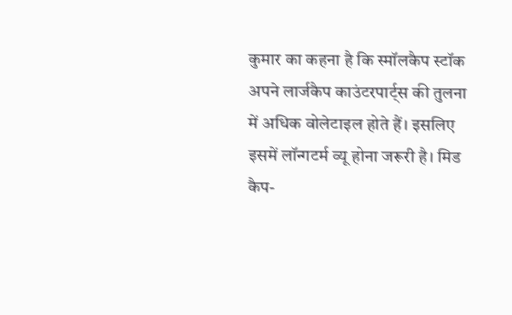कुमार का कहना है कि स्मॉलकैप स्टॉक अपने लार्जकैप काउंटरपार्ट्स की तुलना में अधिक वोलेटाइल होते हैं। इसलिए इसमें लॉन्गटर्म व्यू होना जरूरी है। मिड कैप-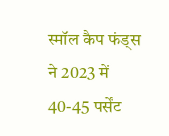स्मॉल कैप फंड्स ने 2023 में 40-45 पर्सेंट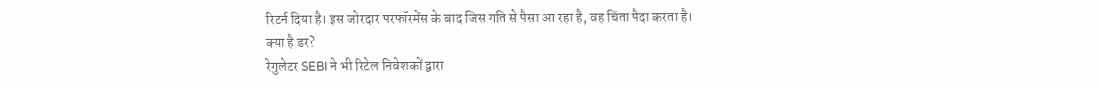रिटर्न दिया है। इस जोरदार परफॉरमेंस के बाद जिस गति से पैसा आ रहा है, वह चिंता पैदा करता है।
क्या है डर?
रेगुलेटर SEBI ने भी रिटेल निवेशकों द्वारा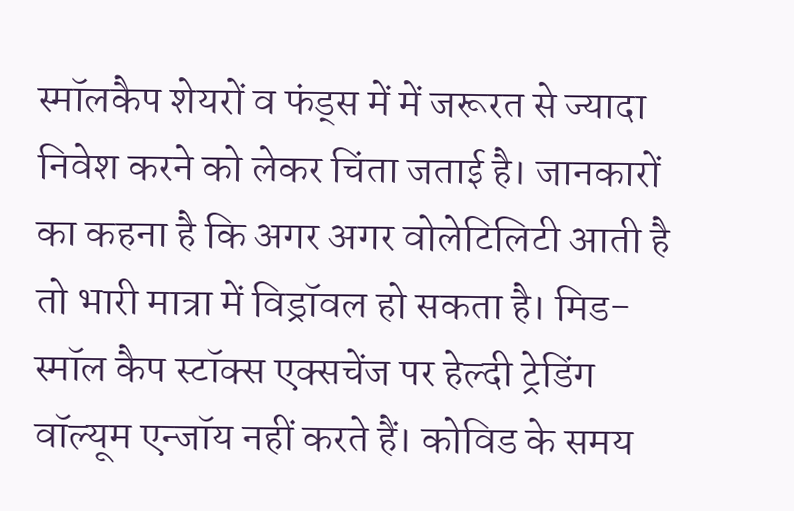स्मॉलकैप शेयरों व फंड्स में में जरूरत से ज्यादा निवेश करने को लेकर चिंता जताई है। जानकारों का कहना है कि अगर अगर वोलेटिलिटी आती है तो भारी मात्रा में विड्रॉवल हो सकता है। मिड-स्मॉल कैप स्टॉक्स एक्सचेंज पर हेल्दी ट्रेडिंग वॉल्यूम एन्जॉय नहीं करते हैं। कोविड के समय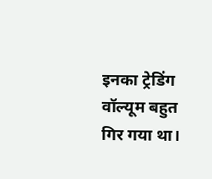इनका ट्रेडिंग वॉल्यूम बहुत गिर गया था।